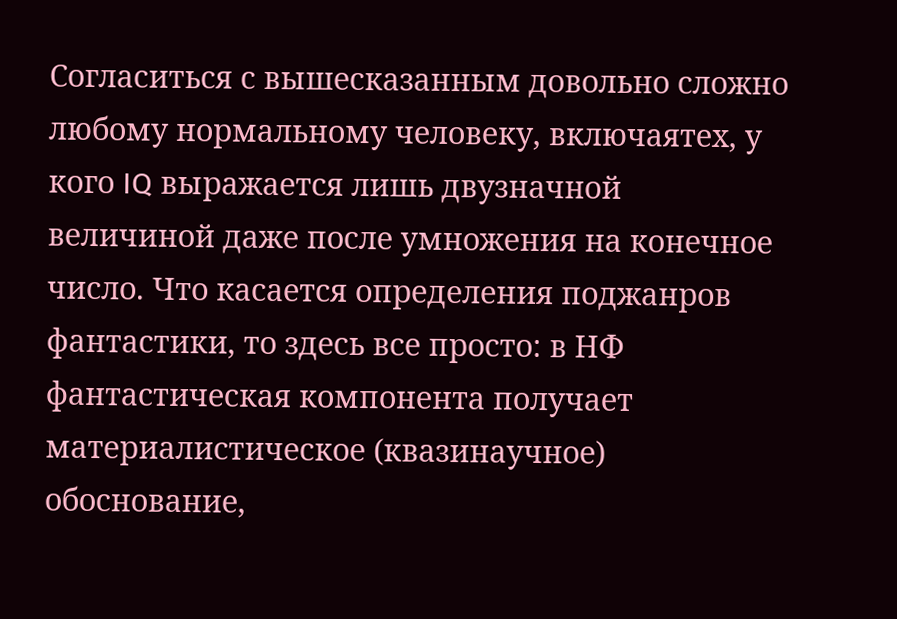Согласиться с вышесказанным довольно сложно любому нормальному человеку, включаятех, у кого IQ выражается лишь двузначной величиной даже после умножения на конечное число. Что касается определения поджанров фантастики, то здесь все просто: в НФ фантастическая компонента получает материалистическое (квазинаучное) обоснование,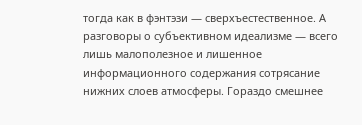тогда как в фэнтэзи — сверхъестественное. А разговоры о субъективном идеализме — всего лишь малополезное и лишенное информационного содержания сотрясание нижних слоев атмосферы. Гораздо смешнее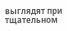выглядят при тщательном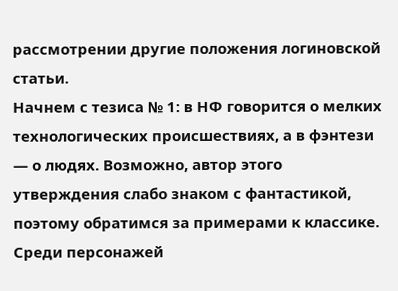рассмотрении другие положения логиновской статьи.
Начнем с тезиса № 1: в НФ говорится о мелких технологических происшествиях, а в фэнтези — о людях. Возможно, автор этого утверждения слабо знаком с фантастикой, поэтому обратимся за примерами к классике. Среди персонажей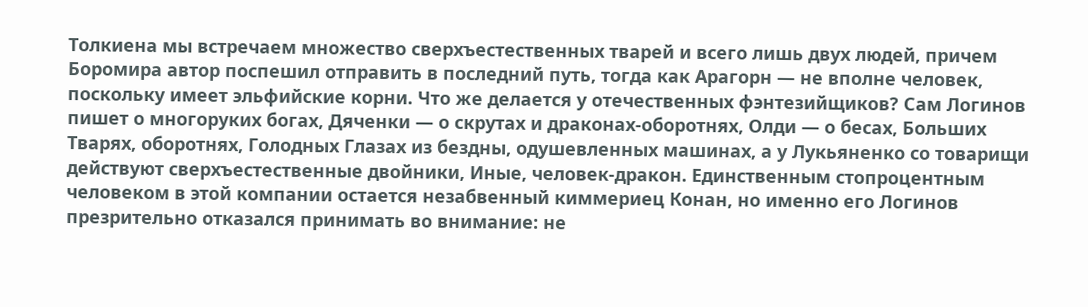Толкиена мы встречаем множество сверхъестественных тварей и всего лишь двух людей, причем Боромира автор поспешил отправить в последний путь, тогда как Арагорн — не вполне человек, поскольку имеет эльфийские корни. Что же делается у отечественных фэнтезийщиков? Сам Логинов пишет о многоруких богах, Дяченки — о скрутах и драконах-оборотнях, Олди — о бесах, Больших Тварях, оборотнях, Голодных Глазах из бездны, одушевленных машинах, а у Лукьяненко со товарищи действуют сверхъестественные двойники, Иные, человек-дракон. Единственным стопроцентным человеком в этой компании остается незабвенный киммериец Конан, но именно его Логинов презрительно отказался принимать во внимание: не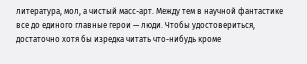литература, мол, а чистый масс-арт. Между тем в научной фантастике все до единого главные герои — люди. Чтобы удостовериться, достаточно хотя бы изредка читать что-нибудь кроме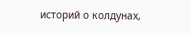историй о колдунах,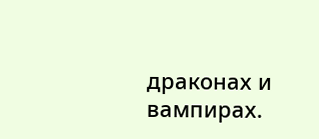драконах и вампирах.